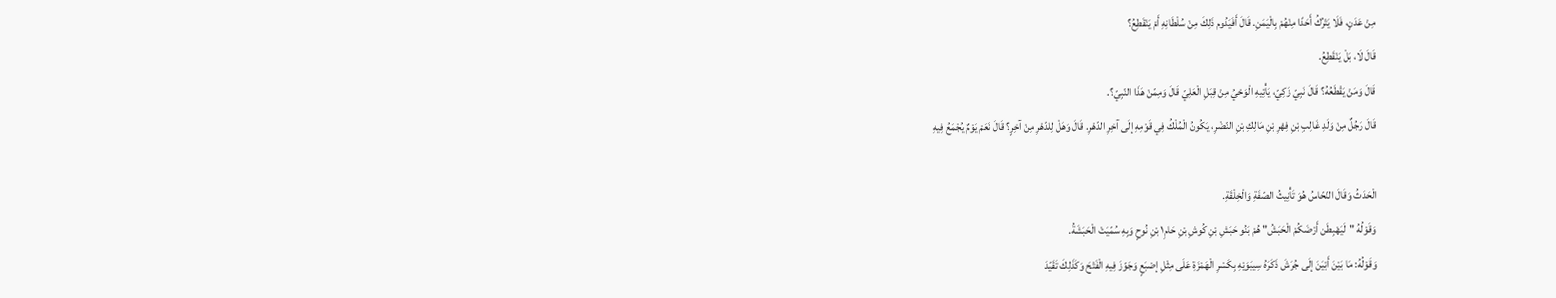مِنْ عَدَنٍ، فَلَا يَتْرُكُ أَحَدًا مِنْهُمْ بِالْيَمَنِ. قَالَ أَفَيَدُوم ذَلِكَ مِنْ سُلْطَانِهِ أَمْ يَنْقَطِعُ؟
قَالَ لَا، بَلْ يَنْقَطِعُ.
قَالَ وَمَنْ يَقْطَعُهُ؟ قَالَ نَبِيّ زَكِيّ، يَأْتِيهِ الْوَحْيُ مِنْ قِبَلِ الْعَلِيّ قَالَ وَمِمّنْ هَذَا النّبِيّ؟.
قَالَ رَجُلٌ مِنْ وَلَدِ غَالِبِ بْنِ فِهْرِ بْنِ مَالِكِ بْنِ النّضْرِ، يَكُونُ الْمُلْكُ فِي قَوْمِهِ إلَى آخِرِ الدّهْرِ. قَالَ وَهَلْ لِلدّهْرِ مِنْ آخِرٍ؟ قَالَ نَعَمْ يَوْمٌ يُجْمَعُ فِيهِ

الْحَدَثُ وَقَالَ النّحّاسُ هُوَ تَأْنِيثُ الصّفَةِ وَالْخِلْقَةِ.
وَقَوْلُهُ "لَيَهْبِطَن أَرْضَكُمْ الْحَبَشُ" هُمْ بَنُو حَبَشِ بْنِ كُوشِ بْنِ حَامِ١ بْنِ نُوحٍ وَبِهِ سُمّيَتْ الْحَبَشَةُ.
وَقَوْلُهُ: مَا بَيْنَ أَبْيَنَ إلَى جُرَشَ ذَكَرَهُ سِيبَوَيْهِ بِكَسْرِ الْهَمْزَةِ عَلَى مِثْلِ إصْبَعٍ وَجَوّزَ فِيهِ الْفَتْحَ وَكَذَلِكَ تَقَيّدَ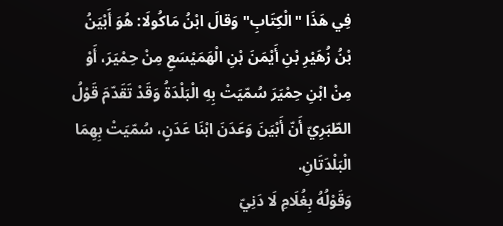فِي هَذَا "الْكِتَابِ" وَقالَ ابْنُ مَاكُولَا: هُوَ أَبْيَنُ بْنُ زُهَيْرِ بْنِ أَيْمَنَ بْنِ الْهَمَيْسَعِ مِنْ حِمْيَرَ، أَوْ مِنْ ابْنِ حِمْيَرَ سُمّيَتْ بِهِ الْبَلْدَةُ وَقَدْ تَقَدّمَ قَوْلُ الطّبَرِيّ أَنّ أَبْيَنَ وَعَدَنَ ابْنَا عَدَنٍ، سُمّيَتْ بِهِمَا الْبَلْدَتَانِ.
وَقَوْلُهُ بِغُلَامِ لَا دَنِيّ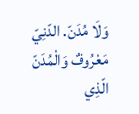وَلَا مُدَنّ. الدّنِيّ مَعْرُوفٌ وَالْمُدَنّ الّذِي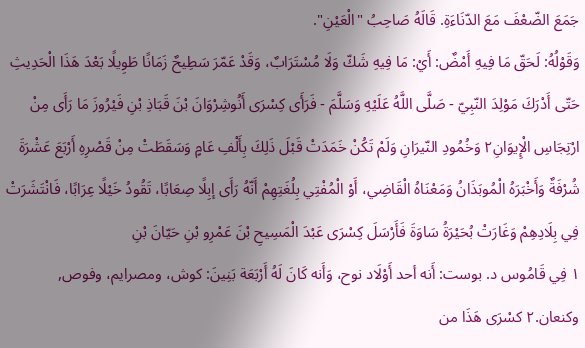جَمَعَ الضّعْفَ مَعَ الدّنَاءَةِ. قَالَهُ صَاحِبُ "الْعَيْنِ".
وَقَوْلُهُ: لَحَقّ مَا فِيهِ أَمْضٌ: أَيْ: مَا فِيهِ شَكّ وَلَا مُسْتَرَابٌ، وَقَدْ عَمّرَ سَطِيحٌ زَمَانًا طَوِيلًا بَعْدَ هَذَا الْحَدِيثِ حَتّى أَدْرَكَ مَوْلِدَ النّبِيّ - صَلَّى اللَّهُ عَلَيْهِ وَسَلَّمَ - فَرَأَى كِسْرَى أَنُوشِرْوَانَ بْنَ قَبَاذِ بْنِ فَيْرُوزَ مَا رَأَى مِنْ ارْتِجَاسِ الْإِيوَانِ٢ وَخُمُودِ النّيرَانِ وَلَمْ تَكُنْ خَمَدَتْ قَبْلَ ذَلِكَ بِأَلْفِ عَامٍ وَسَقَطَتْ مِنْ قَصْرِهِ أَرْبَعَ عَشْرَةَ شُرْفَةٌ وَأَخْبَرَهُ الْمُوبَذَانُ وَمَعْنَاهُ الْقَاضِي، أَوْ الْمُفْتِي بِلُغَتِهِمْ أَنّهُ رَأَى إبِلًا صِعَابًا، تَقُودُ خَيْلًا عِرَابًا، فَانْتَشَرَتْ فِي بِلَادِهِمْ وَغَارَتْ بُحَيْرَةُ سَاوَةَ فَأَرْسَلَ كِسْرَى عَبْدَ الْمَسِيحِ بْنَ عَمْرِو بْنِ حَيّانَ بْنِ
١ فِي قَامُوس د. بوست: أَنه أحد أَوْلَاد نوح، وَأَنه كَانَ لَهُ أَرْبَعَة بَنِينَ: كوش، ومصرايم، وفوص, وكنعان.٢ كسْرَى هَذَا من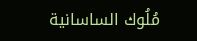مُلُوك الساسانية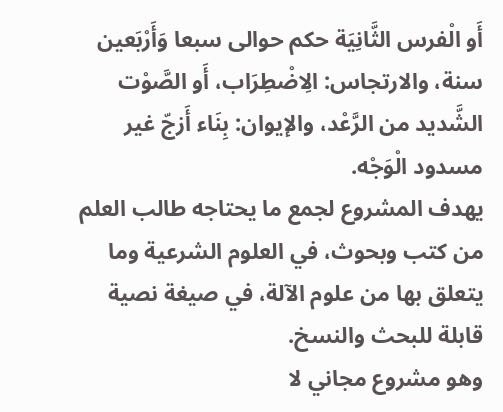أَو الْفرس الثَّانِيَة حكم حوالى سبعا وَأَرْبَعين سنة، والارتجاس: الِاضْطِرَاب، أَو الصَّوْت الشَّديد من الرَّعْد، والإيوان: بِنَاء أَزجّ غير مسدود الْوَجْه.
يهدف المشروع لجمع ما يحتاجه طالب العلم من كتب وبحوث، في العلوم الشرعية وما يتعلق بها من علوم الآلة، في صيغة نصية قابلة للبحث والنسخ.
وهو مشروع مجاني لا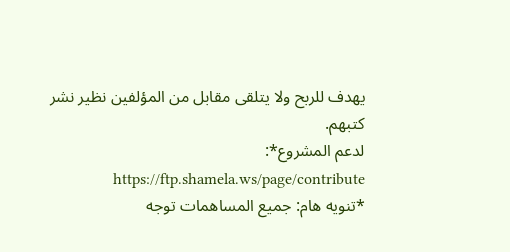يهدف للربح ولا يتلقى مقابل من المؤلفين نظير نشر كتبهم.
لدعم المشروع*: https://ftp.shamela.ws/page/contribute
*تنويه هام: جميع المساهمات توجه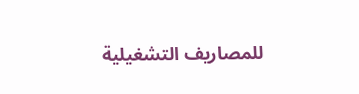للمصاريف التشغيلية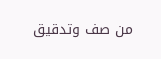من صف وتدقيق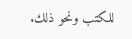للكتب ونحو ذلك.